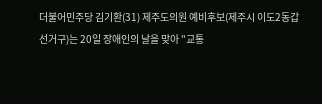더불어민주당 김기환(31) 제주도의원 예비후보(제주시 이도2동갑 선거구)는 20일 장애인의 날을 맞아 "교통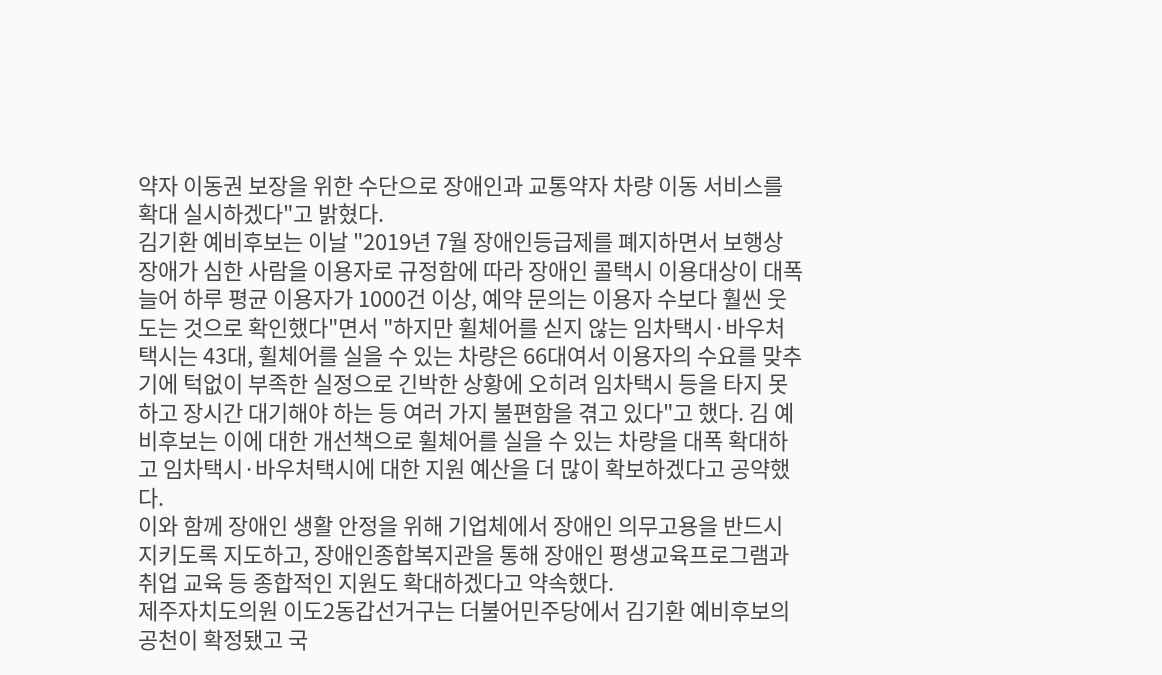약자 이동권 보장을 위한 수단으로 장애인과 교통약자 차량 이동 서비스를 확대 실시하겠다"고 밝혔다.
김기환 예비후보는 이날 "2019년 7월 장애인등급제를 폐지하면서 보행상 장애가 심한 사람을 이용자로 규정함에 따라 장애인 콜택시 이용대상이 대폭 늘어 하루 평균 이용자가 1000건 이상, 예약 문의는 이용자 수보다 훨씬 웃도는 것으로 확인했다"면서 "하지만 휠체어를 싣지 않는 임차택시·바우처택시는 43대, 휠체어를 실을 수 있는 차량은 66대여서 이용자의 수요를 맞추기에 턱없이 부족한 실정으로 긴박한 상황에 오히려 임차택시 등을 타지 못하고 장시간 대기해야 하는 등 여러 가지 불편함을 겪고 있다"고 했다. 김 예비후보는 이에 대한 개선책으로 휠체어를 실을 수 있는 차량을 대폭 확대하고 임차택시·바우처택시에 대한 지원 예산을 더 많이 확보하겠다고 공약했다.
이와 함께 장애인 생활 안정을 위해 기업체에서 장애인 의무고용을 반드시 지키도록 지도하고, 장애인종합복지관을 통해 장애인 평생교육프로그램과 취업 교육 등 종합적인 지원도 확대하겠다고 약속했다.
제주자치도의원 이도2동갑선거구는 더불어민주당에서 김기환 예비후보의 공천이 확정됐고 국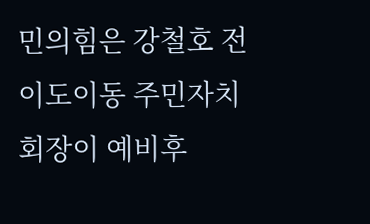민의힘은 강철호 전 이도이동 주민자치회장이 예비후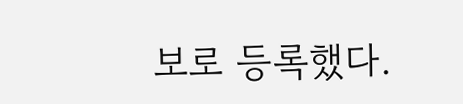보로 등록했다.